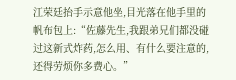江荣廷抬手示意他坐,目光落在他手里的帆布包上:“佐藤先生,我跟弟兄们都没碰过这新式炸药,怎么用、有什么要注意的,还得劳烦你多费心。”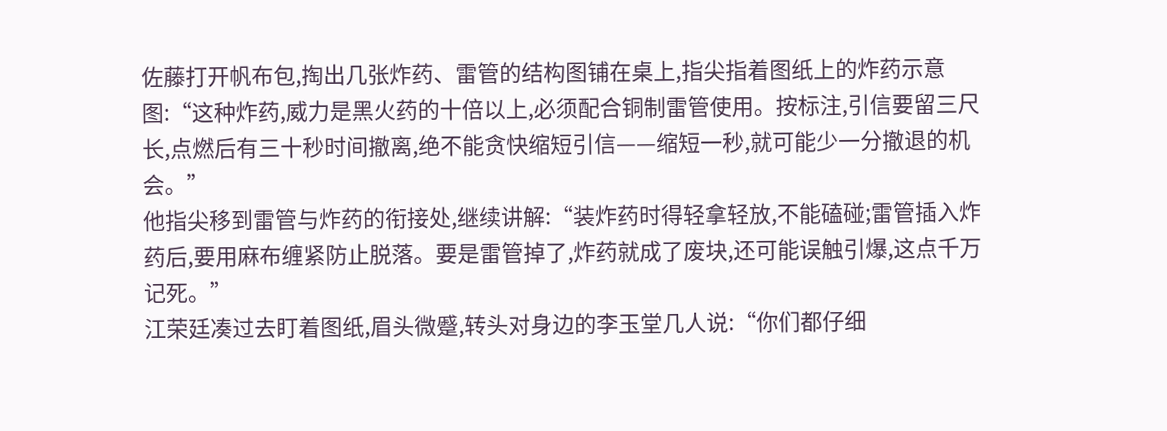佐藤打开帆布包,掏出几张炸药、雷管的结构图铺在桌上,指尖指着图纸上的炸药示意图:“这种炸药,威力是黑火药的十倍以上,必须配合铜制雷管使用。按标注,引信要留三尺长,点燃后有三十秒时间撤离,绝不能贪快缩短引信——缩短一秒,就可能少一分撤退的机会。”
他指尖移到雷管与炸药的衔接处,继续讲解:“装炸药时得轻拿轻放,不能磕碰;雷管插入炸药后,要用麻布缠紧防止脱落。要是雷管掉了,炸药就成了废块,还可能误触引爆,这点千万记死。”
江荣廷凑过去盯着图纸,眉头微蹙,转头对身边的李玉堂几人说:“你们都仔细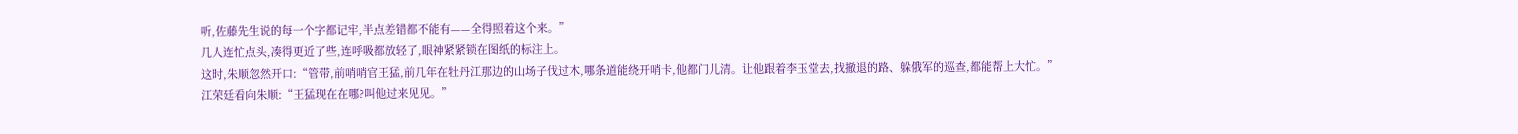听,佐藤先生说的每一个字都记牢,半点差错都不能有——全得照着这个来。”
几人连忙点头,凑得更近了些,连呼吸都放轻了,眼神紧紧锁在图纸的标注上。
这时,朱顺忽然开口:“管带,前哨哨官王猛,前几年在牡丹江那边的山场子伐过木,哪条道能绕开哨卡,他都门儿清。让他跟着李玉堂去,找撤退的路、躲俄军的巡查,都能帮上大忙。”
江荣廷看向朱顺:“王猛现在在哪?叫他过来见见。”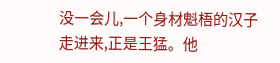没一会儿,一个身材魁梧的汉子走进来,正是王猛。他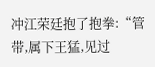冲江荣廷抱了抱拳:“管带,属下王猛,见过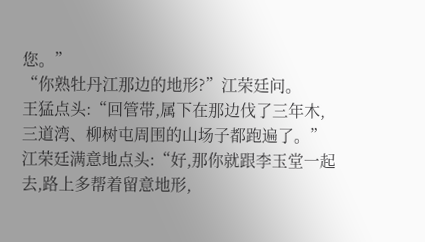您。”
“你熟牡丹江那边的地形?”江荣廷问。
王猛点头:“回管带,属下在那边伐了三年木,三道湾、柳树屯周围的山场子都跑遍了。”
江荣廷满意地点头:“好,那你就跟李玉堂一起去,路上多帮着留意地形,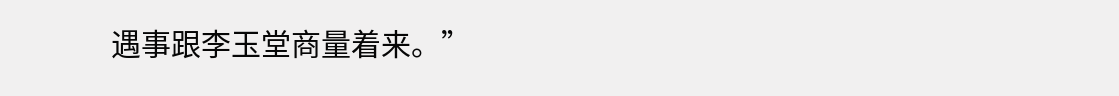遇事跟李玉堂商量着来。”